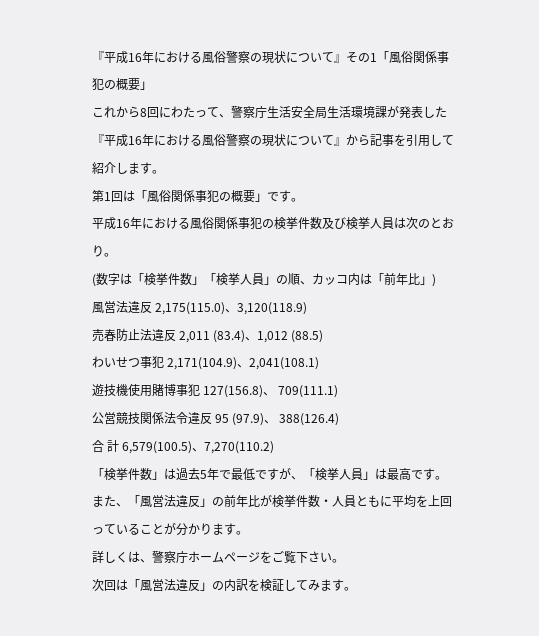『平成16年における風俗警察の現状について』その1「風俗関係事犯の概要」
これから8回にわたって、警察庁生活安全局生活環境課が発表した『平成16年における風俗警察の現状について』から記事を引用して紹介します。
第1回は「風俗関係事犯の概要」です。
平成16年における風俗関係事犯の検挙件数及び検挙人員は次のとおり。
(数字は「検挙件数」「検挙人員」の順、カッコ内は「前年比」)
風営法違反 2,175(115.0)、3,120(118.9)
売春防止法違反 2,011 (83.4)、1,012 (88.5)
わいせつ事犯 2,171(104.9)、2,041(108.1)
遊技機使用賭博事犯 127(156.8)、 709(111.1)
公営競技関係法令違反 95 (97.9)、 388(126.4)
合 計 6,579(100.5)、7,270(110.2)
「検挙件数」は過去5年で最低ですが、「検挙人員」は最高です。また、「風営法違反」の前年比が検挙件数・人員ともに平均を上回っていることが分かります。
詳しくは、警察庁ホームページをご覧下さい。
次回は「風営法違反」の内訳を検証してみます。